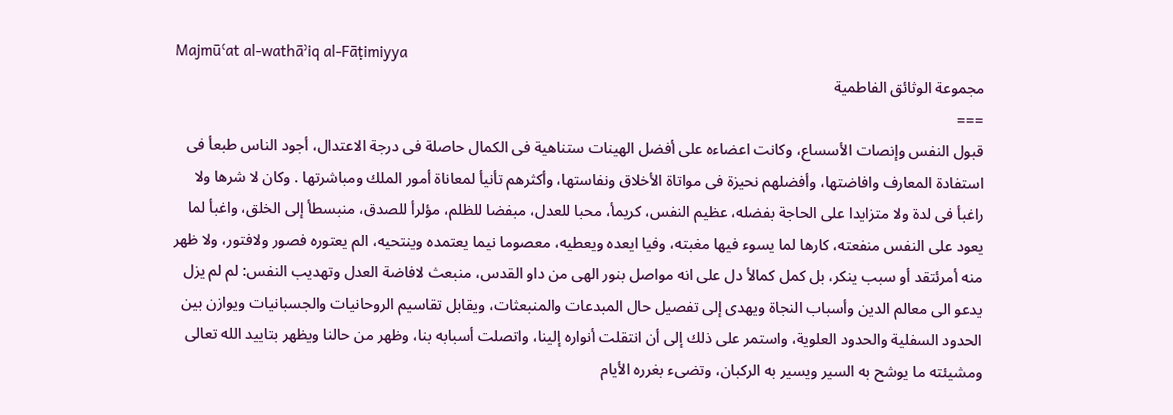Majmūʿat al-wathāʾiq al-Fāṭimiyya
مجموعة الوثائق الفاطمية
===
قبول النفس وإنصات الأسساع، وكانت اعضاءه على أفضل الهينات ستناهية فى الكمال حاصلة فى درجة الاعتدال، أجود الناس طبعأ فى استفادة المعارف وافاضتها، وأفضلهم نحيزة فى مواتاة الأخلاق ونفاستها، وأكثرهم تأنيأ لمعاناة أمور الملك ومباشرتها . وكان لا شرها ولا راغبأ فى لدة ولا متزايدا على الحاجة بفضله، عظيم النفس، كريمأ، محبا للعدل، مبفضا للظلم، مؤلرأ للصدق، منبسطأ إلى الخلق، واغبأ لما يعود على النفس منفعته، كارها لما يسوء فيها مغبته، وفيا ايعده ويعطيه، معصوما نيما يعتمده وينتحيه، الم يعتوره فصور ولافتور، ولا ظهر منه أمرئتقد أو سبب ينكر، بل كمل كمالأ دل على انه مواصل بنور الهى من داو القدس، منبعث لافاضة العدل وتهديب النفس: لم لم يزل يدعو الى معالم الدين وأسباب النجاة ويهدى إلى تفصيل حال المبدعات والمنبعثات، ويقابل تقاسيم الروحانيات والجسبانيات ويوازن بين الحدود السفلية والحدود العلوية، واستمر على ذلك إلى أن انتقلت أنواره إلينا، واتصلت أسبابه بنا، وظهر من حالنا ويظهر بتاييد الله تعالى ومشيئته ما يوشح به السير ويسير به الركبان، وتضىء بغرره الأيام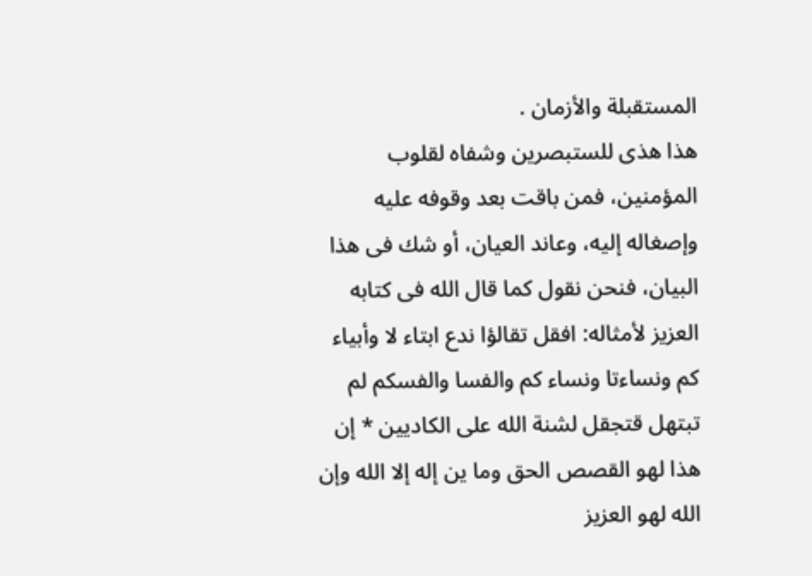المستقبلة والأزمان .
هذا هذى للستبصرين وشفاه لقلوب المؤمنين، فمن باقت بعد وقوفه عليه وإصغاله إليه، وعاند العيان، أو شك فى هذا البيان، فنحن نقول كما قال الله فى كتابه العزيز لأمثاله: افقل تقالؤا ندع ابتاء لا وأبياء كم ونساءتا ونساء كم والفسا والفسكم لم تبتهل قتجقل لشنة الله على الكاديين * إن هذا لهو القصص الحق وما ين إله إلا الله وإن الله لهو العزيز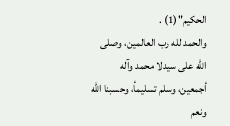الحكيم"(1) .
والحمد لله رب العالمين، وصلى الله على سيدلا محمد وآله أجمعين، وسلم تسليمأ، وحسبنا الله ونعم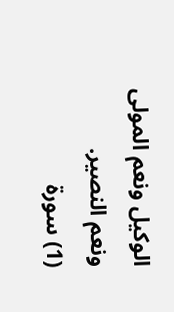الوكيل ونعم المولى ونعم النصير.
(1) سورة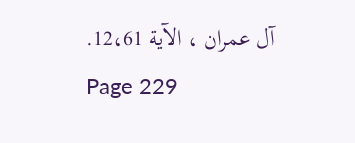آل عمران ، الآية 12،61.
Page 229